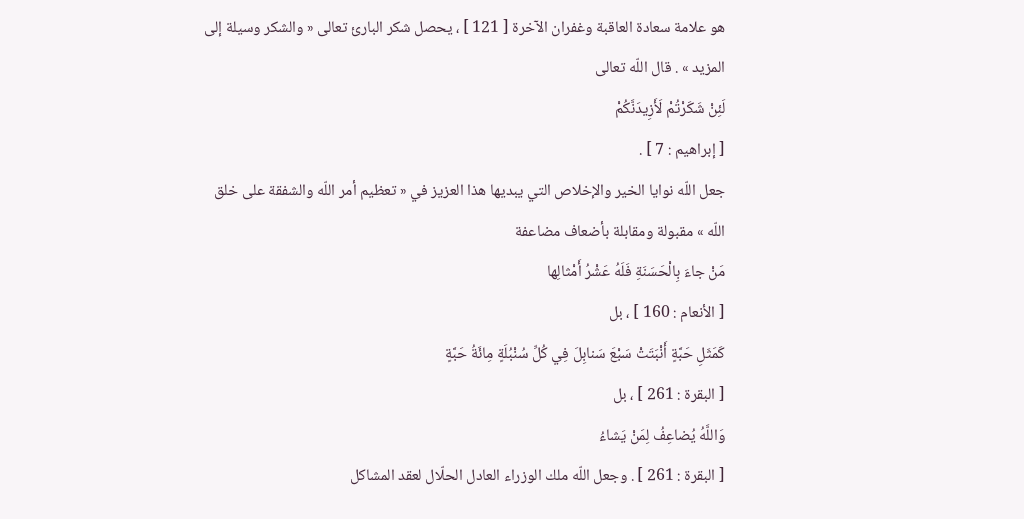هو علامة سعادة العاقبة وغفران الآخرة [ 121 ] ، يحصل شكر البارئ تعالى « والشكر وسيلة إلى المزيد » . قال اللّه تعالى
لَئِنْ شَكَرْتُمْ لَأَزِيدَنَّكُمْ
[ إبراهيم : 7 ] .
جعل اللّه نوايا الخير والإخلاص التي يبديها هذا العزيز في « تعظيم أمر اللّه والشفقة على خلق اللّه » مقبولة ومقابلة بأضعاف مضاعفة
مَنْ جاءَ بِالْحَسَنَةِ فَلَهُ عَشْرُ أَمْثالِها
[ الأنعام : 160 ] ، بل
كَمَثَلِ حَبَّةٍ أَنْبَتَتْ سَبْعَ سَنابِلَ فِي كُلِّ سُنْبُلَةٍ مِائَةُ حَبَّةٍ
[ البقرة : 261 ] ، بل
وَاللَّهُ يُضاعِفُ لِمَنْ يَشاءُ
[ البقرة : 261 ] . وجعل اللّه ملك الوزراء العادل الحلّال لعقد المشاكل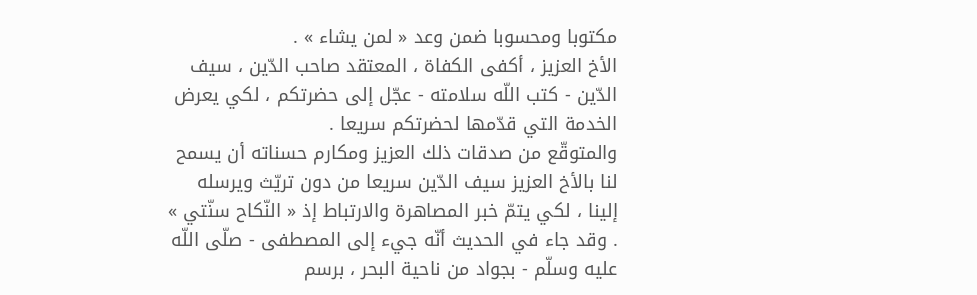مكتوبا ومحسوبا ضمن وعد « لمن يشاء » .
الأخ العزيز ، أكفى الكفاة ، المعتقد صاحب الدّين ، سيف الدّين - كتب اللّه سلامته - عجّل إلى حضرتكم ، لكي يعرض الخدمة التي قدّمها لحضرتكم سريعا .
والمتوقّع من صدقات ذلك العزيز ومكارم حسناته أن يسمح لنا بالأخ العزيز سيف الدّين سريعا من دون تريّث ويرسله إلينا ، لكي يتمّ خبر المصاهرة والارتباط إذ « النّكاح سنّتي » . وقد جاء في الحديث أنّه جيء إلى المصطفى - صلّى اللّه عليه وسلّم - بجواد من ناحية البحر ، برسم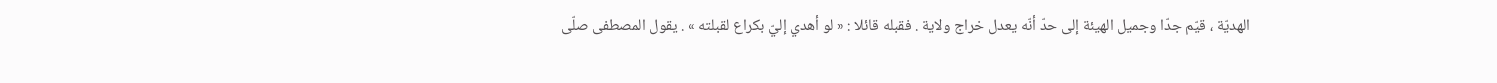الهديّة ، قيّم جدّا وجميل الهيئة إلى حدّ أنّه يعدل خراج ولاية . فقبله قائلا : « لو أهدي إليّ بكراع لقبلته » . يقول المصطفى صلّى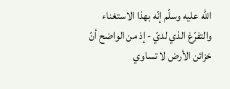اللّه عليه وسلّم إنّه بهذا الاستغناء والتفرّغ الذي لديّ - إذ من الواضح أنّ خزائن الأرض لا تساوي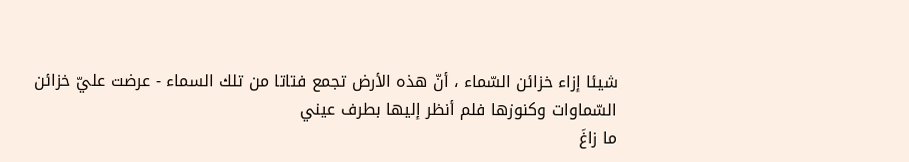شيئا إزاء خزائن السّماء ، أنّ هذه الأرض تجمع فتاتا من تلك السماء - عرضت عليّ خزائن السّماوات وكنوزها فلم أنظر إليها بطرف عيني
ما زاغَ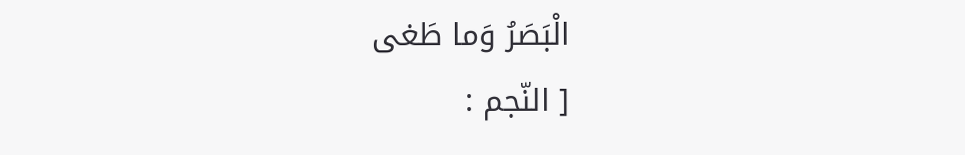الْبَصَرُ وَما طَغى
[ النّجم :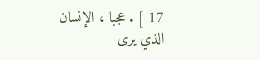17 ] . عجبا ، الإنسان الذي يرى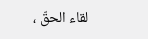لقاء الحقّ ،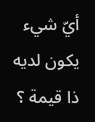أيّ شيء يكون لديه ذا قيمة ؟